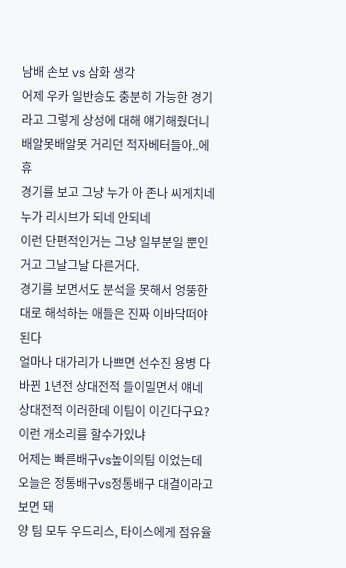남배 손보 vs 삼화 생각
어제 우카 일반승도 충분히 가능한 경기라고 그렇게 상성에 대해 얘기해줬더니
배알못배알못 거리던 적자베터들아..에휴
경기를 보고 그냥 누가 아 존나 씨게치네 누가 리시브가 되네 안되네
이런 단편적인거는 그냥 일부분일 뿐인거고 그날그날 다른거다.
경기를 보면서도 분석을 못해서 엉뚱한대로 해석하는 애들은 진짜 이바닥떠야된다
얼마나 대가리가 나쁘면 선수진 용병 다바뀐 1년전 상대전적 들이밀면서 얘네 상대전적 이러한데 이팀이 이긴다구요?
이런 개소리를 할수가있냐
어제는 빠른배구vs높이의팀 이었는데
오늘은 정통배구vs정통배구 대결이라고 보면 돼
양 팀 모두 우드리스, 타이스에게 점유율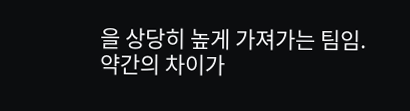을 상당히 높게 가져가는 팀임.
약간의 차이가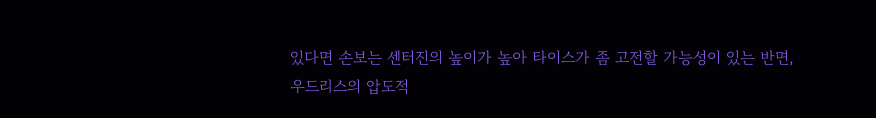있다면 손보는 센터진의 높이가 높아 타이스가 좀 고전할 가능성이 있는 반면,
우드리스의 압도적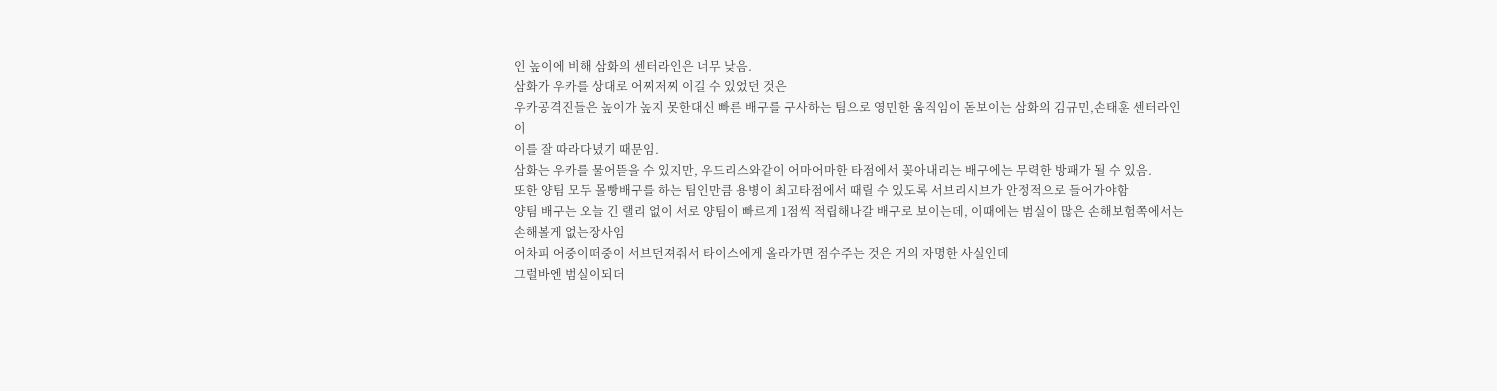인 높이에 비해 삼화의 센터라인은 너무 낮음.
삼화가 우카를 상대로 어찌저찌 이길 수 있었던 것은
우카공격진들은 높이가 높지 못한대신 빠른 배구를 구사하는 팀으로 영민한 움직임이 돋보이는 삼화의 김규민,손태훈 센터라인이
이를 잘 따라다녔기 때문임.
삼화는 우카를 물어뜯을 수 있지만, 우드리스와같이 어마어마한 타점에서 꽂아내리는 배구에는 무력한 방패가 될 수 있음.
또한 양팀 모두 몰빵배구를 하는 팀인만큼 용병이 최고타점에서 때릴 수 있도록 서브리시브가 안정적으로 들어가야함
양팀 배구는 오늘 긴 랠리 없이 서로 양팀이 빠르게 1점씩 적립해나갈 배구로 보이는데, 이때에는 범실이 많은 손해보험쪽에서는 손해볼게 없는장사임
어차피 어중이떠중이 서브던져줘서 타이스에게 올라가면 점수주는 것은 거의 자명한 사실인데
그럴바엔 범실이되더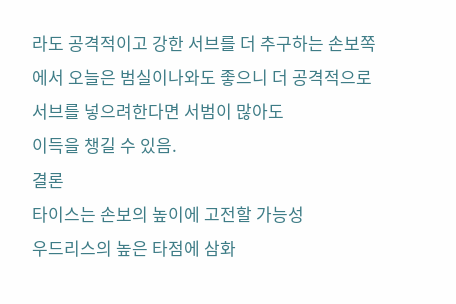라도 공격적이고 강한 서브를 더 추구하는 손보쪽에서 오늘은 범실이나와도 좋으니 더 공격적으로 서브를 넣으려한다면 서범이 많아도
이득을 챙길 수 있음.
결론
타이스는 손보의 높이에 고전할 가능성
우드리스의 높은 타점에 삼화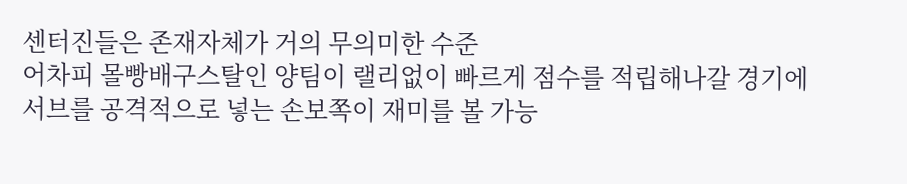센터진들은 존재자체가 거의 무의미한 수준
어차피 몰빵배구스탈인 양팀이 랠리없이 빠르게 점수를 적립해나갈 경기에 서브를 공격적으로 넣는 손보쪽이 재미를 볼 가능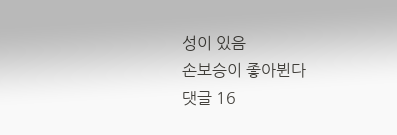성이 있음
손보승이 좋아뷘다
댓글 16